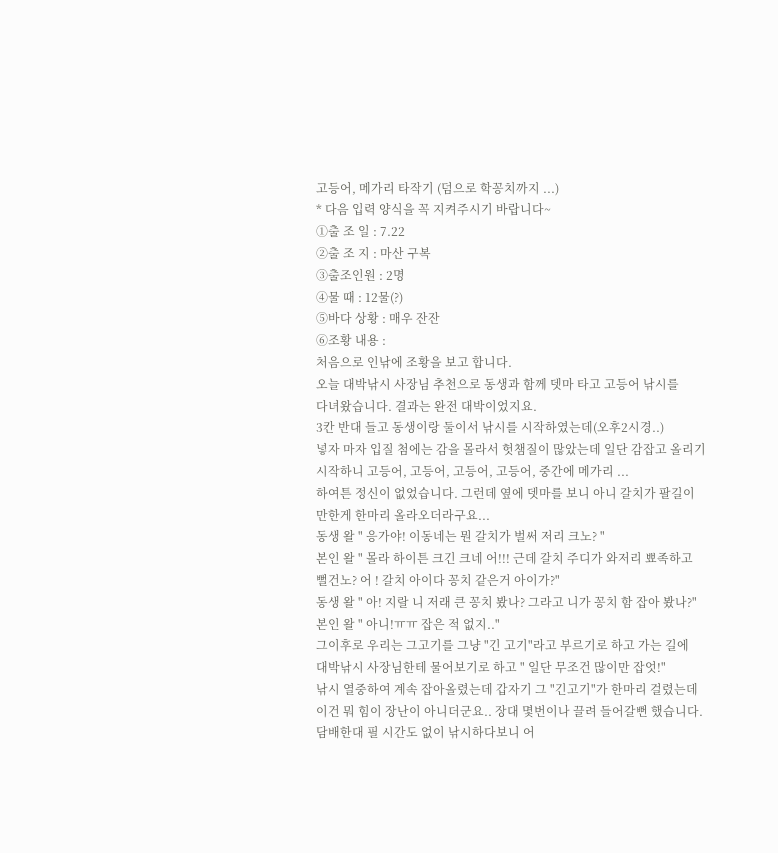고등어, 메가리 타작기 (덤으로 학꽁치까지 ...)
* 다음 입력 양식을 꼭 지켜주시기 바랍니다~
①출 조 일 : 7.22
②출 조 지 : 마산 구복
③출조인원 : 2명
④물 때 : 12물(?)
⑤바다 상황 : 매우 잔잔
⑥조황 내용 :
처음으로 인낚에 조황을 보고 합니다.
오늘 대박낚시 사장님 추천으로 동생과 함께 뎃마 타고 고등어 낚시를
다녀왔습니다. 결과는 완전 대박이었지요.
3칸 반대 들고 동생이랑 둘이서 낚시를 시작하였는데(오후2시경..)
넣자 마자 입질 첨에는 감을 몰라서 헛챔질이 많았는데 일단 감잡고 올리기
시작하니 고등어, 고등어, 고등어, 고등어, 중간에 메가리 ...
하여튼 정신이 없었습니다. 그런데 옆에 뎃마를 보니 아니 갈치가 팔길이
만한게 한마리 올라오더라구요...
동생 왈 " 응가야! 이동네는 뭔 갈치가 벌써 저리 크노? "
본인 왈 " 몰라 하이튼 크긴 크네 어!!! 근데 갈치 주디가 와저리 뾰족하고
뻘건노? 어 ! 갈치 아이다 꽁치 같은거 아이가?"
동생 왈 " 아! 지랄 니 저래 큰 꽁치 봤나? 그라고 니가 꽁치 함 잡아 봤나?"
본인 왈 " 아니!ㅠㅠ 잡은 적 없지.."
그이후로 우리는 그고기를 그냥 "긴 고기"라고 부르기로 하고 가는 길에
대박낚시 사장님한테 물어보기로 하고 " 일단 무조건 많이만 잡엇!"
낚시 열중하여 계속 잡아올렸는데 갑자기 그 "긴고기"가 한마리 걸렸는데
이건 뭐 힘이 장난이 아니더군요.. 장대 몇번이나 끌려 들어갈뻔 했습니다.
담배한대 필 시간도 없이 낚시하다보니 어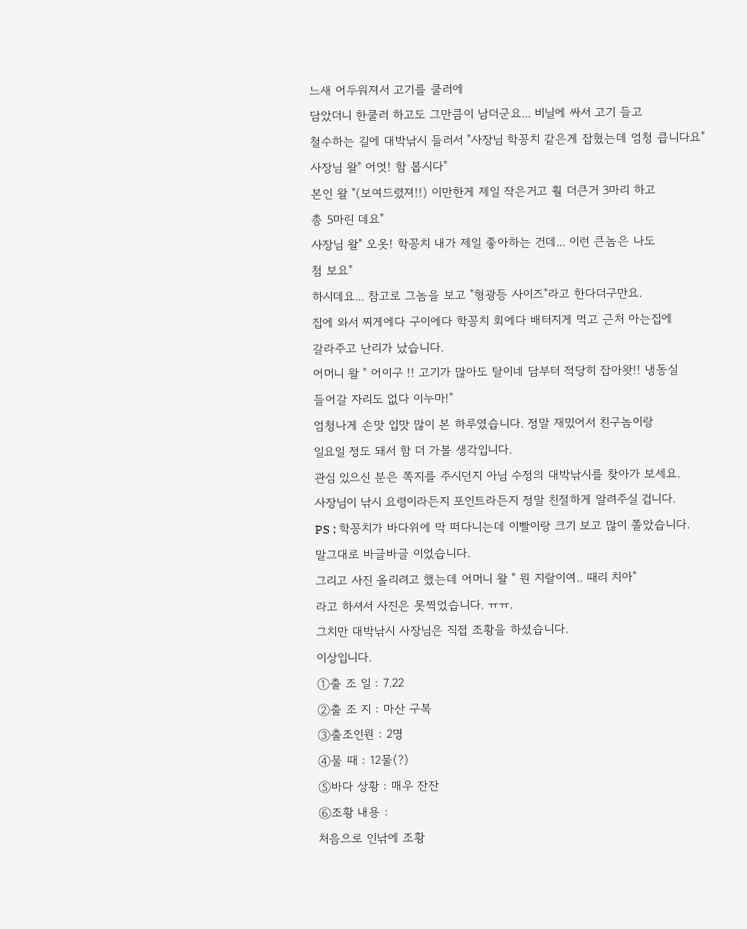느새 어두워져서 고기를 쿨러에
담았더니 한쿨러 하고도 그만큼이 남더군요... 비닐에 싸서 고기 들고
철수하는 길에 대박낚시 들러서 "사장님 학꽁치 같은게 잡혔는데 엄청 큽니다요"
사장님 왈" 어엇! 함 봅시다"
본인 왈 "(보여드렸져!!) 이만한게 제일 작은거고 훨 더큰거 3마리 하고
총 5마린 데요"
사장님 왈" 오옷! 학꽁치 내가 제일 좋아하는 건데... 이런 큰놈은 나도
첨 보요"
하시데요... 참고로 그놈을 보고 "형광등 사이즈"라고 한다더구만요.
집에 와서 찌게에다 구이에다 학꽁치 회에다 배터지게 먹고 근처 아는집에
갈라주고 난리가 났습니다.
어머니 왈 " 어이구 !! 고기가 많아도 탈이네 담부터 적당히 잡아왓!! 냉동실
들어갈 자리도 없다 이누마!"
엄청나게 손맛 입맛 많이 본 하루였습니다. 정말 재밌어서 친구놈이랑
일요일 정도 돼서 함 더 가볼 생각입니다.
관심 있으신 분은 쪽지를 주시던지 아님 수정의 대박낚시를 찾아가 보세요.
사장님이 낚시 요령이라든지 포인트라든지 정말 친절하게 알려주실 겁니다.
PS : 학꽁치가 바다위에 막 떠다니는데 이빨이랑 크기 보고 많이 쫄았습니다.
말그대로 바글바글 이었습니다.
그리고 사진 올리려고 했는데 어머니 왈 " 뭔 지랄이여.. 때리 치아"
라고 하셔서 사진은 못찍었습니다. ㅠㅠ.
그치만 대박낚시 사장님은 직접 조황을 하셨습니다.
이상입니다.
①출 조 일 : 7.22
②출 조 지 : 마산 구복
③출조인원 : 2명
④물 때 : 12물(?)
⑤바다 상황 : 매우 잔잔
⑥조황 내용 :
처음으로 인낚에 조황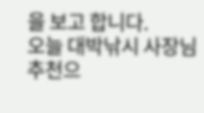을 보고 합니다.
오늘 대박낚시 사장님 추천으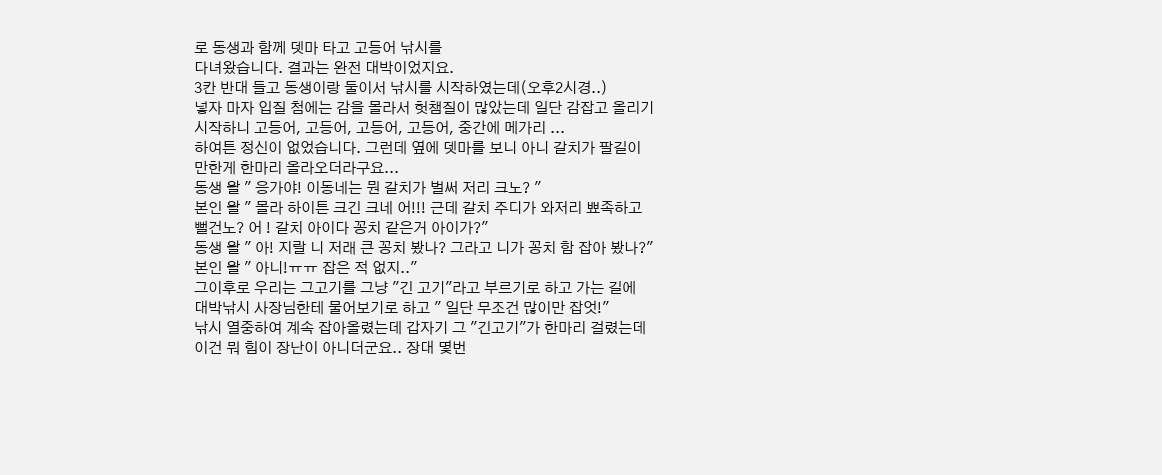로 동생과 함께 뎃마 타고 고등어 낚시를
다녀왔습니다. 결과는 완전 대박이었지요.
3칸 반대 들고 동생이랑 둘이서 낚시를 시작하였는데(오후2시경..)
넣자 마자 입질 첨에는 감을 몰라서 헛챔질이 많았는데 일단 감잡고 올리기
시작하니 고등어, 고등어, 고등어, 고등어, 중간에 메가리 ...
하여튼 정신이 없었습니다. 그런데 옆에 뎃마를 보니 아니 갈치가 팔길이
만한게 한마리 올라오더라구요...
동생 왈 " 응가야! 이동네는 뭔 갈치가 벌써 저리 크노? "
본인 왈 " 몰라 하이튼 크긴 크네 어!!! 근데 갈치 주디가 와저리 뾰족하고
뻘건노? 어 ! 갈치 아이다 꽁치 같은거 아이가?"
동생 왈 " 아! 지랄 니 저래 큰 꽁치 봤나? 그라고 니가 꽁치 함 잡아 봤나?"
본인 왈 " 아니!ㅠㅠ 잡은 적 없지.."
그이후로 우리는 그고기를 그냥 "긴 고기"라고 부르기로 하고 가는 길에
대박낚시 사장님한테 물어보기로 하고 " 일단 무조건 많이만 잡엇!"
낚시 열중하여 계속 잡아올렸는데 갑자기 그 "긴고기"가 한마리 걸렸는데
이건 뭐 힘이 장난이 아니더군요.. 장대 몇번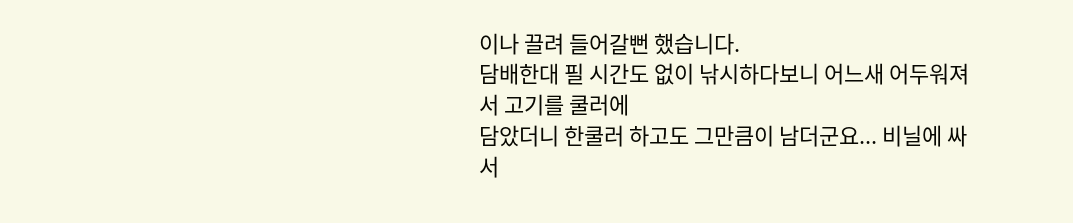이나 끌려 들어갈뻔 했습니다.
담배한대 필 시간도 없이 낚시하다보니 어느새 어두워져서 고기를 쿨러에
담았더니 한쿨러 하고도 그만큼이 남더군요... 비닐에 싸서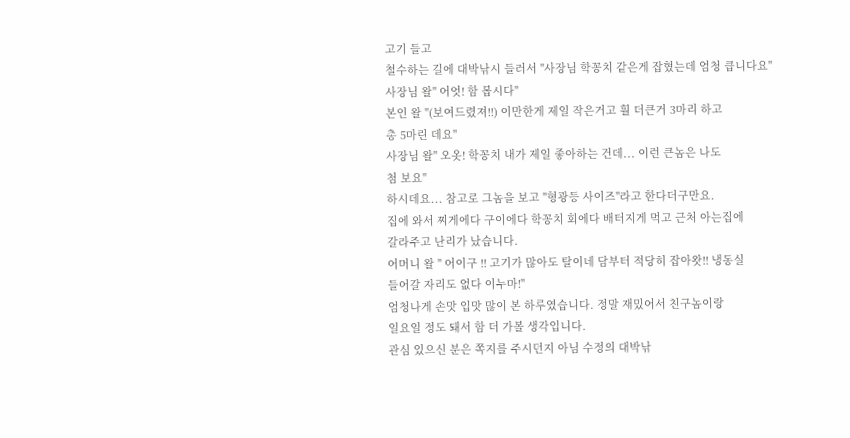고기 들고
철수하는 길에 대박낚시 들러서 "사장님 학꽁치 같은게 잡혔는데 엄청 큽니다요"
사장님 왈" 어엇! 함 봅시다"
본인 왈 "(보여드렸져!!) 이만한게 제일 작은거고 훨 더큰거 3마리 하고
총 5마린 데요"
사장님 왈" 오옷! 학꽁치 내가 제일 좋아하는 건데... 이런 큰놈은 나도
첨 보요"
하시데요... 참고로 그놈을 보고 "형광등 사이즈"라고 한다더구만요.
집에 와서 찌게에다 구이에다 학꽁치 회에다 배터지게 먹고 근처 아는집에
갈라주고 난리가 났습니다.
어머니 왈 " 어이구 !! 고기가 많아도 탈이네 담부터 적당히 잡아왓!! 냉동실
들어갈 자리도 없다 이누마!"
엄청나게 손맛 입맛 많이 본 하루였습니다. 정말 재밌어서 친구놈이랑
일요일 정도 돼서 함 더 가볼 생각입니다.
관심 있으신 분은 쪽지를 주시던지 아님 수정의 대박낚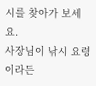시를 찾아가 보세요.
사장님이 낚시 요령이라든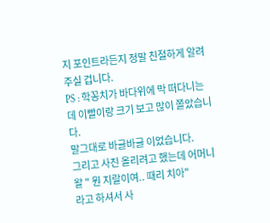지 포인트라든지 정말 친절하게 알려주실 겁니다.
PS : 학꽁치가 바다위에 막 떠다니는데 이빨이랑 크기 보고 많이 쫄았습니다.
말그대로 바글바글 이었습니다.
그리고 사진 올리려고 했는데 어머니 왈 " 뭔 지랄이여.. 때리 치아"
라고 하셔서 사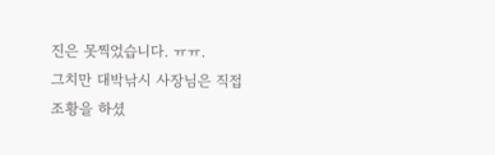진은 못찍었습니다. ㅠㅠ.
그치만 대박낚시 사장님은 직접 조황을 하셨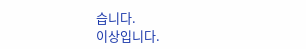습니다.
이상입니다.